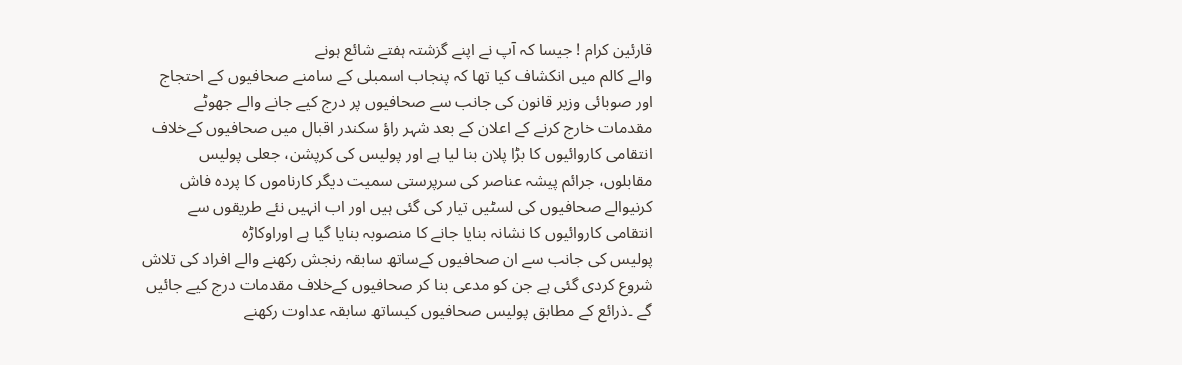قارئین کرام ! جیسا کہ آپ نے اپنے گزشتہ ہفتے شائع ہونے
والے کالم میں انکشاف کیا تھا کہ پنجاب اسمبلی کے سامنے صحافیوں کے احتجاج
اور صوبائی وزیر قانون کی جانب سے صحافیوں پر درج کیے جانے والے جھوٹے
مقدمات خارج کرنے کے اعلان کے بعد شہر راؤ سکندر اقبال میں صحافیوں کےخلاف
انتقامی کاروائیوں کا بڑا پلان بنا لیا ہے اور پولیس کی کرپشن، جعلی پولیس
مقابلوں، جرائم پیشہ عناصر کی سرپرستی سمیت دیگر کارناموں کا پردہ فاش
کرنیوالے صحافیوں کی لسٹیں تیار کی گئی ہیں اور اب انہیں نئے طریقوں سے
انتقامی کاروائیوں کا نشانہ بنایا جانے کا منصوبہ بنایا گیا ہے اوراوکاڑہ
پولیس کی جانب سے ان صحافیوں کےساتھ سابقہ رنجش رکھنے والے افراد کی تلاش
شروع کردی گئی ہے جن کو مدعی بنا کر صحافیوں کےخلاف مقدمات درج کیے جائیں
گے ۔ذرائع کے مطابق پولیس صحافیوں کیساتھ سابقہ عداوت رکھنے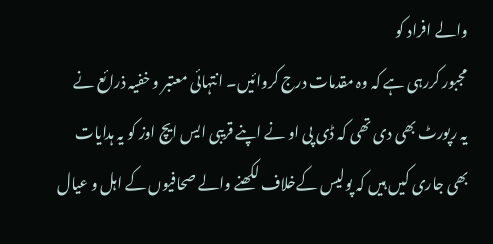والے افراد کو
مجبور کررہی ہے کہ وہ مقدمات درج کروائیں۔ انتہائی معتبر و خفیہ ذرائع نے
یہ رپورٹ بھی دی تھی کہ ڈی پی او نے اپنے قریبی ایس ایچ اوز کو یہ ہدایات
بھی جاری کیں ہیں کہ پولیس کےخلاف لکھنے والے صحافیوں کے اہل و عیال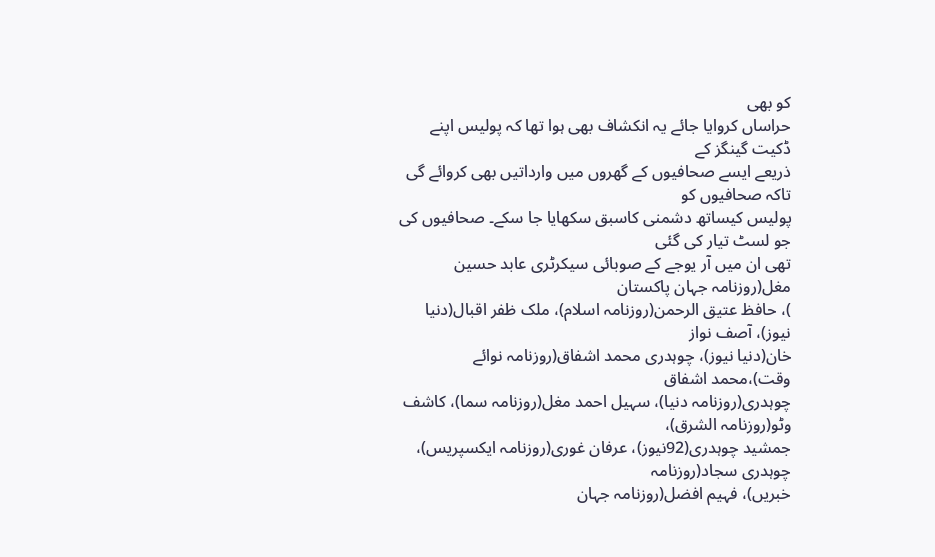کو بھی
حراساں کروایا جائے یہ انکشاف بھی ہوا تھا کہ پولیس اپنے ڈکیت گینگز کے
ذریعے ایسے صحافیوں کے گھروں میں وارداتیں بھی کروائے گی تاکہ صحافیوں کو
پولیس کیساتھ دشمنی کاسبق سکھایا جا سکے۔ صحافیوں کی جو لسٹ تیار کی گئی
تھی ان میں آر یوجے کے صوبائی سیکرٹری عابد حسین مغل(روزنامہ جہان پاکستان
)، حافظ عتیق الرحمن(روزنامہ اسلام)، ملک ظفر اقبال(دنیا نیوز)، آصف نواز
خان(دنیا نیوز)، چوہدری محمد اشفاق(روزنامہ نوائے وقت)،محمد اشفاق
چوہدری(روزنامہ دنیا)، سہیل احمد مغل(روزنامہ سما)، کاشف وٹو(روزنامہ الشرق)،
جمشید چوہدری(92نیوز)، عرفان غوری(روزنامہ ایکسپریس)، چوہدری سجاد(روزنامہ
خبریں)، فہیم افضل(روزنامہ جہان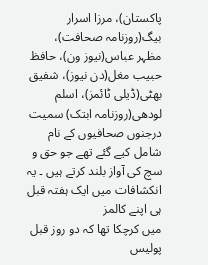پاکستان)، مرزا اسرار بیگ(روزنامہ صحافت)،
مظہر عباس(نیوز ون)، حافظ حبیب مغل(دن نیوز)، شفیق بھٹی(ڈیلی ٹائمز)، اسلم
لودھی(روزنامہ ابتک) سمیت درجنوں صحافیوں کے نام شامل کیے گئے تھے جو حق و
سچ کی آواز بلند کرتے ہیں ۔ یہ انکشافات میں ایک ہفتہ قبل ہی اپنے کالمز
میں کرچکا تھا کہ دو روز قبل پولیس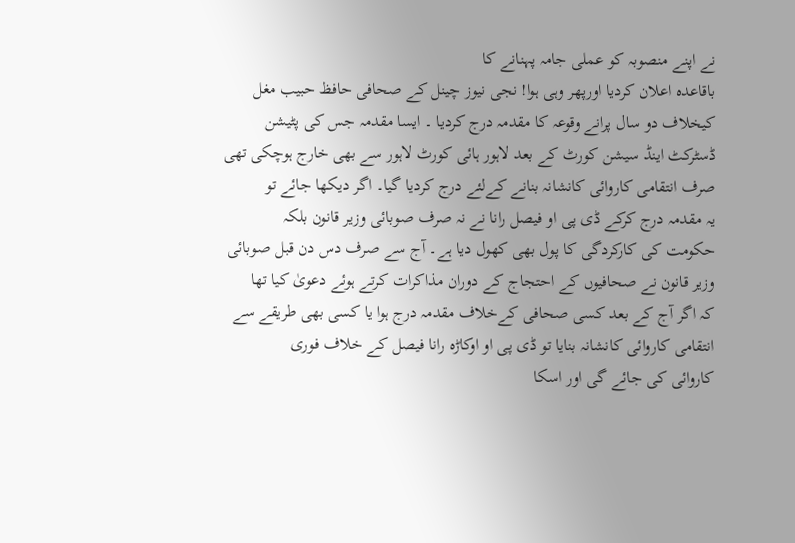نے اپنے منصوبہ کو عملی جامہ پہنانے کا
باقاعدہ اعلان کردیا اورپھر وہی ہوا! نجی نیوز چینل کے صحافی حافظ حبیب مغل
کیخلاف دو سال پرانے وقوعہ کا مقدمہ درج کردیا ۔ ایسا مقدمہ جس کی پٹیشن
ڈسٹرکٹ اینڈ سیشن کورٹ کے بعد لاہور ہائی کورٹ لاہور سے بھی خارج ہوچکی تھی
صرف انتقامی کاروائی کانشانہ بنانے کےلئے درج کردیا گیا۔ اگر دیکھا جائے تو
یہ مقدمہ درج کرکے ڈی پی او فیصل رانا نے نہ صرف صوبائی وزیر قانون بلکہ
حکومت کی کارکردگی کا پول بھی کھول دیا ہے۔ آج سے صرف دس دن قبل صوبائی
وزیر قانون نے صحافیوں کے احتجاج کے دوران مذاکرات کرتے ہوئے دعویٰ کیا تھا
کہ اگر آج کے بعد کسی صحافی کےخلاف مقدمہ درج ہوا یا کسی بھی طریقے سے
انتقامی کاروائی کانشانہ بنایا تو ڈی پی او اوکاڑہ رانا فیصل کے خلاف فوری
کاروائی کی جائے گی اور اسکا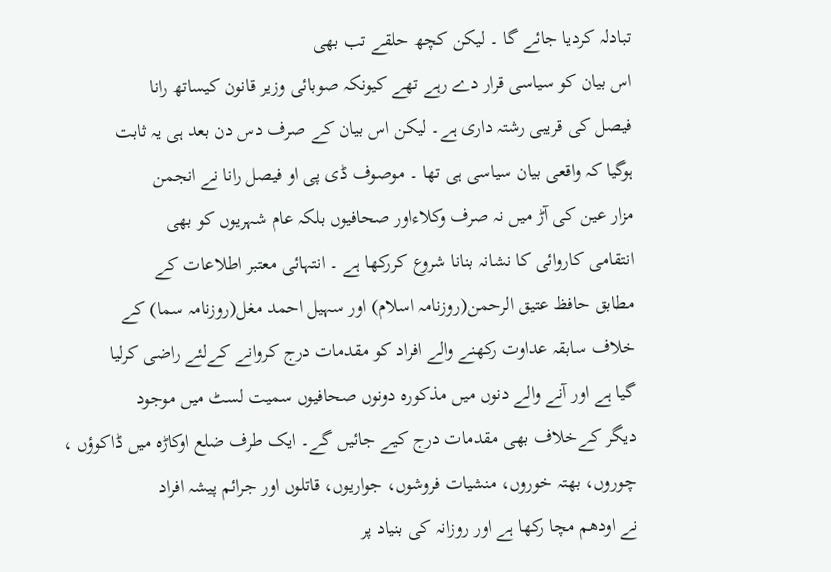تبادلہ کردیا جائے گا ۔ لیکن کچھ حلقے تب بھی
اس بیان کو سیاسی قرار دے رہے تھے کیونکہ صوبائی وزیر قانون کیساتھ رانا
فیصل کی قریبی رشتہ داری ہے۔ لیکن اس بیان کے صرف دس دن بعد ہی یہ ثابت
ہوگیا کہ واقعی بیان سیاسی ہی تھا ۔ موصوف ڈی پی او فیصل رانا نے انجمن
مزار عین کی آڑ میں نہ صرف وکلاءاور صحافیوں بلکہ عام شہریوں کو بھی
انتقامی کاروائی کا نشانہ بنانا شروع کررکھا ہے ۔ انتہائی معتبر اطلاعات کے
مطابق حافظ عتیق الرحمن(روزنامہ اسلام) اور سہیل احمد مغل(روزنامہ سما) کے
خلاف سابقہ عداوت رکھنے والے افراد کو مقدمات درج کروانے کےلئے راضی کرلیا
گیا ہے اور آنے والے دنوں میں مذکورہ دونوں صحافیوں سمیت لسٹ میں موجود
دیگر کےخلاف بھی مقدمات درج کیے جائیں گے۔ ایک طرف ضلع اوکاڑہ میں ڈاکوؤں ،
چوروں، بھتہ خوروں، منشیات فروشوں، جواریوں، قاتلوں اور جرائم پیشہ افراد
نے اودھم مچا رکھا ہے اور روزانہ کی بنیاد پر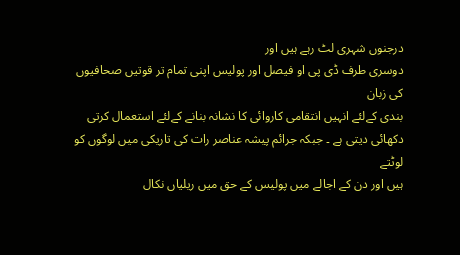درجنوں شہری لٹ رہے ہیں اور
دوسری طرف ڈی پی او فیصل اور پولیس اپنی تمام تر قوتیں صحافیوں کی زبان
بندی کےلئے انہیں انتقامی کاروائی کا نشانہ بنانے کےلئے استعمال کرتی
دکھائی دیتی ہے ۔ جبکہ جرائم پیشہ عناصر رات کی تاریکی میں لوگوں کو لوٹتے
ہیں اور دن کے اجالے میں پولیس کے حق میں ریلیاں نکال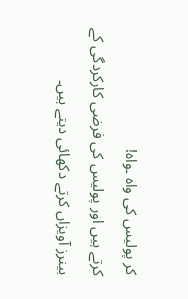کر پولیس کی واہ ۔واہ!
کرتے ہیں اور پولیس کی فرضی کارکردگی کے بینرز آویزاں کرتے دکھائی دیتے ہیں۔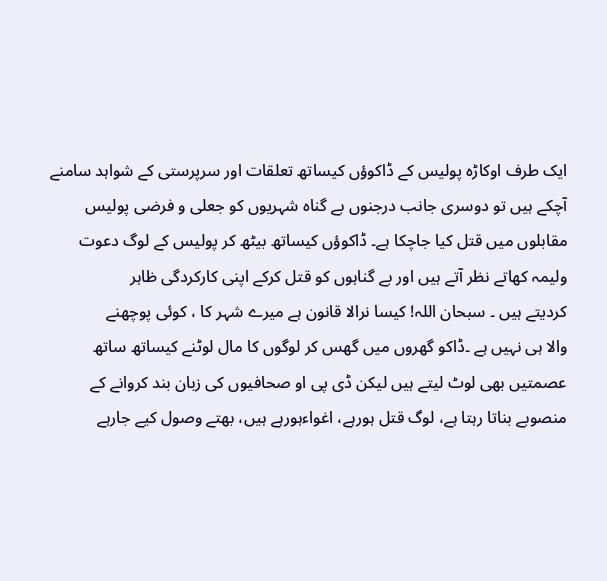ایک طرف اوکاڑہ پولیس کے ڈاکوؤں کیساتھ تعلقات اور سرپرستی کے شواہد سامنے
آچکے ہیں تو دوسری جانب درجنوں بے گناہ شہریوں کو جعلی و فرضی پولیس
مقابلوں میں قتل کیا جاچکا ہے۔ ڈاکوؤں کیساتھ بیٹھ کر پولیس کے لوگ دعوت
ولیمہ کھاتے نظر آتے ہیں اور بے گناہوں کو قتل کرکے اپنی کارکردگی ظاہر
کردیتے ہیں ۔ سبحان اللہ! کیسا نرالا قانون ہے میرے شہر کا ، کوئی پوچھنے
والا ہی نہیں ہے ۔ڈاکو گھروں میں گھس کر لوگوں کا مال لوٹنے کیساتھ ساتھ
عصمتیں بھی لوٹ لیتے ہیں لیکن ڈی پی او صحافیوں کی زبان بند کروانے کے
منصوبے بناتا رہتا ہے، لوگ قتل ہورہے، اغواءہورہے ہیں، بھتے وصول کیے جارہے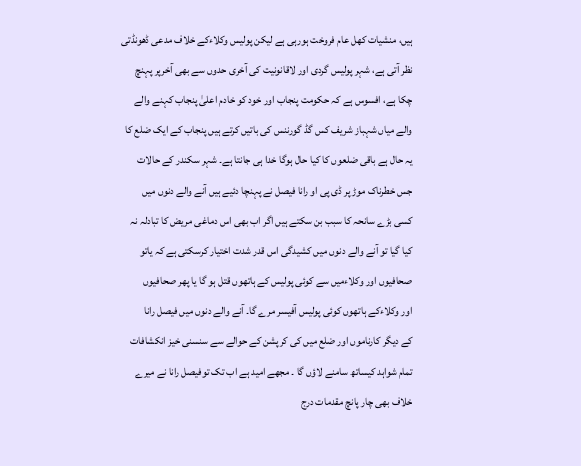ہیں، منشیات کھل عام فروخت ہورہی ہے لیکن پولیس وکلاءکے خلاف مدعی ڈھونڈتی
نظر آتی ہے، شہر پولیس گردی اور لاقانونیت کی آخری حدوں سے بھی آخرپر پہنچ
چکا ہے، افسوس ہے کہ حکومت پنجاب اور خود کو خادم اعلیٰ پنجاب کہنے والے
والے میاں شہباز شریف کس گڈ گورننس کی باتیں کرتے ہیں پنجاب کے ایک ضلع کا
یہ حال ہے باقی ضلعوں کا کیا حال ہوگا خدا ہی جانتا ہے۔ شہر سکندر کے حالات
جس خطرناک موڑ پر ڈی پی او رانا فیصل نے پہنچا دئیے ہیں آنے والے دنوں میں
کسی بڑے سانحہ کا سبب بن سکتے ہیں اگر اب بھی اس دماغی مریض کا تبادلہ نہ
کیا گیا تو آنے والے دنوں میں کشیدگی اس قدر شدت اختیار کرسکتی ہے کہ یاتو
صحافیوں اور وکلاءمیں سے کوئی پولیس کے ہاتھوں قتل ہو گا یا پھر صحافیوں
اور وکلاءکے ہاتھوں کوئی پولیس آفیسر مرے گا۔ آنے والے دنوں میں فیصل رانا
کے دیگر کارناموں اور ضلع میں کی کرپشن کے حوالے سے سنسنی خیز انکشافات
تمام شواہد کیساتھ سامنے لاؤں گا ۔ مجھے امید ہے اب تک توفیصل رانا نے میرے
خلاف بھی چار پانچ مقدمات درج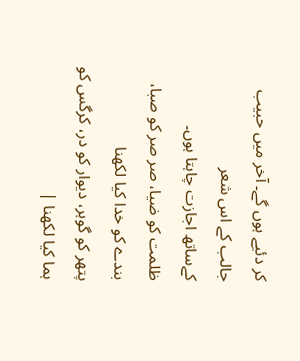کر دئیے ہوں گے۔ آخر میں حبیب جالب کے اس شعر
کےساتھ اجازت چاہتا ہوں۔
ظلمت کو ضیا، صر صر کو صبا، بندے کو خدا کیا لکھنا
پتھر کو گوہر، دیوار کو در، کرگس کو ہما کیا لکھنا |